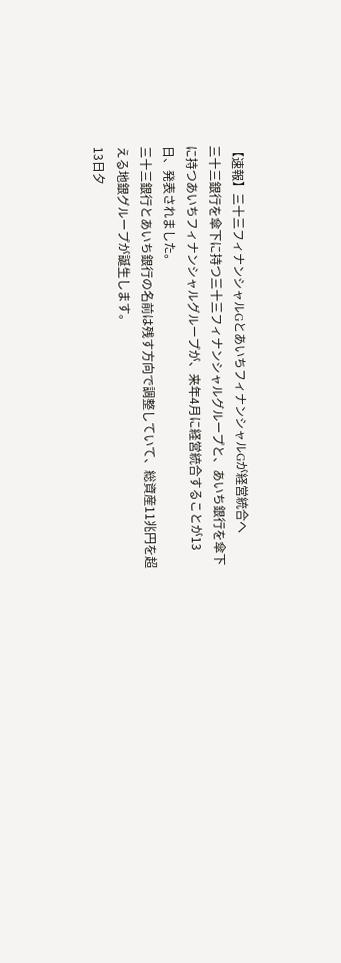【速報】三十三フィナンシャルGとあいちフィナンシャルGが経営統合へ
三十三銀行を傘下に持つ三十三フィナンシャルグループと、あいち銀行を傘下に持つあいちフィナンシャルグループが、来年4月に経営統合することが13日、発表されました。
三十三銀行とあいち銀行の名前は残す方向で調整していて、総資産11兆円を超える地銀グループが誕生します。
13日夕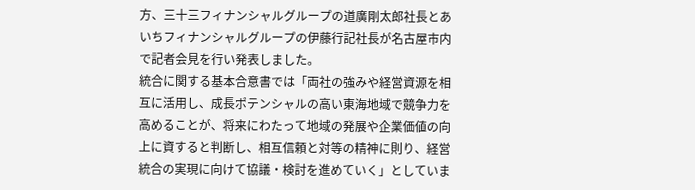方、三十三フィナンシャルグループの道廣剛太郎社長とあいちフィナンシャルグループの伊藤行記社長が名古屋市内で記者会見を行い発表しました。
統合に関する基本合意書では「両社の強みや経営資源を相互に活用し、成長ポテンシャルの高い東海地域で競争力を高めることが、将来にわたって地域の発展や企業価値の向上に資すると判断し、相互信頼と対等の精神に則り、経営統合の実現に向けて協議・検討を進めていく」としていま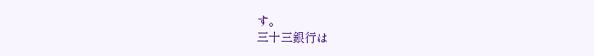す。
三十三銀行は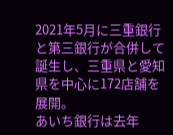2021年5月に三重銀行と第三銀行が合併して誕生し、三重県と愛知県を中心に172店舗を展開。
あいち銀行は去年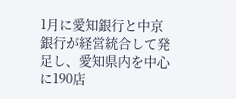1月に愛知銀行と中京銀行が経営統合して発足し、愛知県内を中心に190店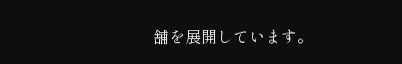舗を展開しています。